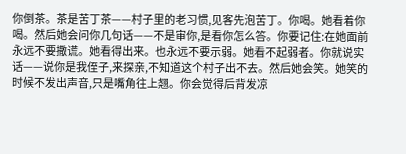你倒茶。茶是苦丁茶——村子里的老习惯,见客先泡苦丁。你喝。她看着你喝。然后她会问你几句话——不是审你,是看你怎么答。你要记住:在她面前永远不要撒谎。她看得出来。也永远不要示弱。她看不起弱者。你就说实话——说你是我侄子,来探亲,不知道这个村子出不去。然后她会笑。她笑的时候不发出声音,只是嘴角往上翘。你会觉得后背发凉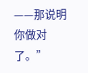——那说明你做对了。”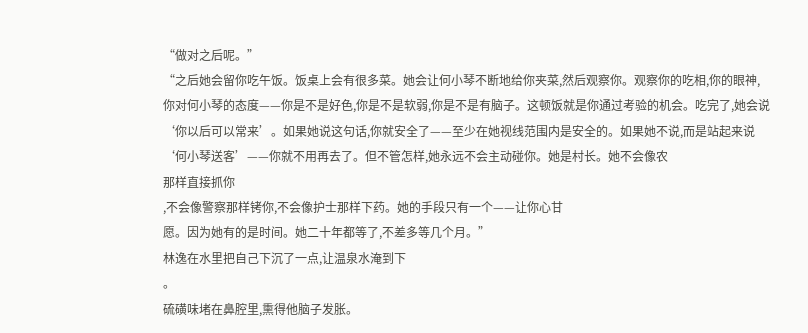“做对之后呢。”
“之后她会留你吃午饭。饭桌上会有很多菜。她会让何小琴不断地给你夹菜,然后观察你。观察你的吃相,你的眼神,你对何小琴的态度——你是不是好色,你是不是软弱,你是不是有脑子。这顿饭就是你通过考验的机会。吃完了,她会说‘你以后可以常来’。如果她说这句话,你就安全了——至少在她视线范围内是安全的。如果她不说,而是站起来说‘何小琴送客’——你就不用再去了。但不管怎样,她永远不会主动碰你。她是村长。她不会像农
那样直接抓你
,不会像警察那样铐你,不会像护士那样下药。她的手段只有一个——让你心甘
愿。因为她有的是时间。她二十年都等了,不差多等几个月。”
林逸在水里把自己下沉了一点,让温泉水淹到下
。
硫磺味堵在鼻腔里,熏得他脑子发胀。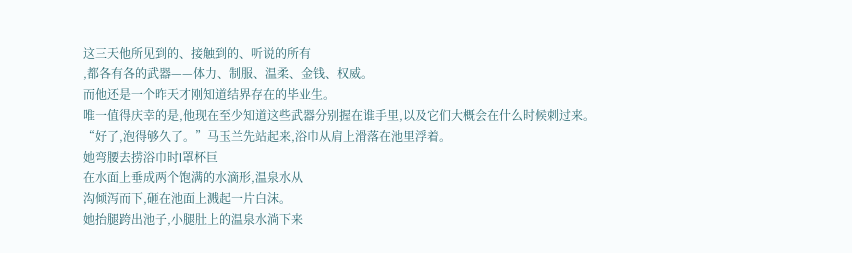这三天他所见到的、接触到的、听说的所有
,都各有各的武器——体力、制服、温柔、金钱、权威。
而他还是一个昨天才刚知道结界存在的毕业生。
唯一值得庆幸的是,他现在至少知道这些武器分别握在谁手里,以及它们大概会在什么时候刺过来。
“好了,泡得够久了。”马玉兰先站起来,浴巾从肩上滑落在池里浮着。
她弯腰去捞浴巾时l罩杯巨
在水面上垂成两个饱满的水滴形,温泉水从
沟倾泻而下,砸在池面上溅起一片白沫。
她抬腿跨出池子,小腿肚上的温泉水淌下来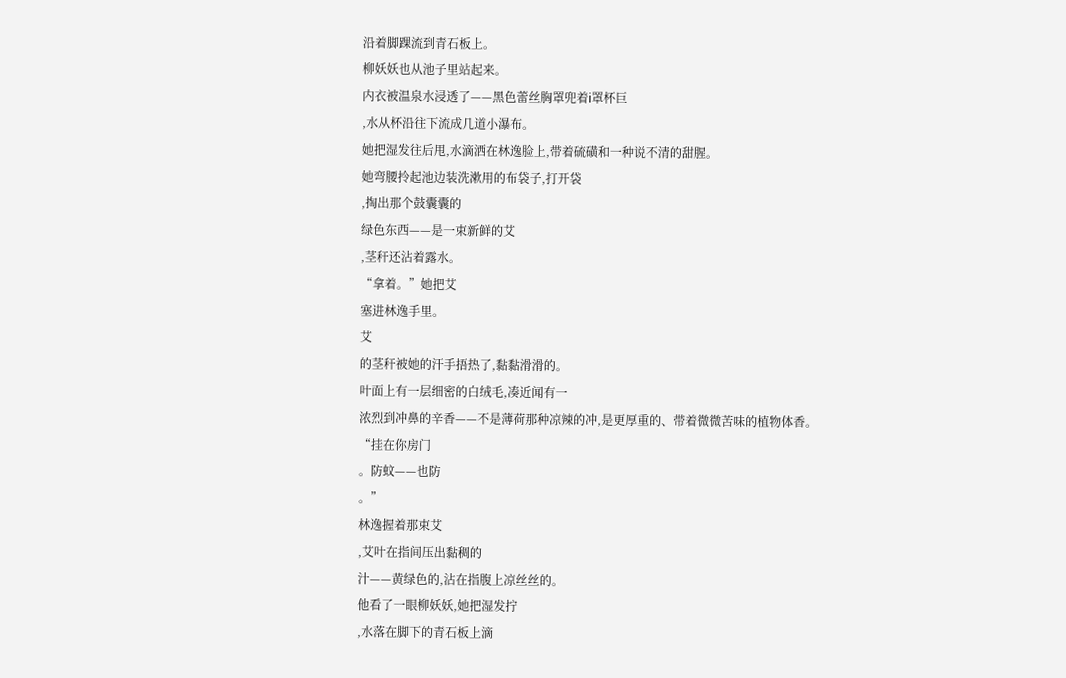沿着脚踝流到青石板上。
柳妖妖也从池子里站起来。
内衣被温泉水浸透了——黑色蕾丝胸罩兜着i罩杯巨
,水从杯沿往下流成几道小瀑布。
她把湿发往后甩,水滴洒在林逸脸上,带着硫磺和一种说不清的甜腥。
她弯腰拎起池边装洗漱用的布袋子,打开袋
,掏出那个鼓囊囊的
绿色东西——是一束新鲜的艾
,茎秆还沾着露水。
“拿着。”她把艾
塞进林逸手里。
艾
的茎秆被她的汗手捂热了,黏黏滑滑的。
叶面上有一层细密的白绒毛,凑近闻有一
浓烈到冲鼻的辛香——不是薄荷那种凉辣的冲,是更厚重的、带着微微苦味的植物体香。
“挂在你房门
。防蚊——也防
。”
林逸握着那束艾
,艾叶在指间压出黏稠的
汁——黄绿色的,沾在指腹上凉丝丝的。
他看了一眼柳妖妖,她把湿发拧
,水落在脚下的青石板上滴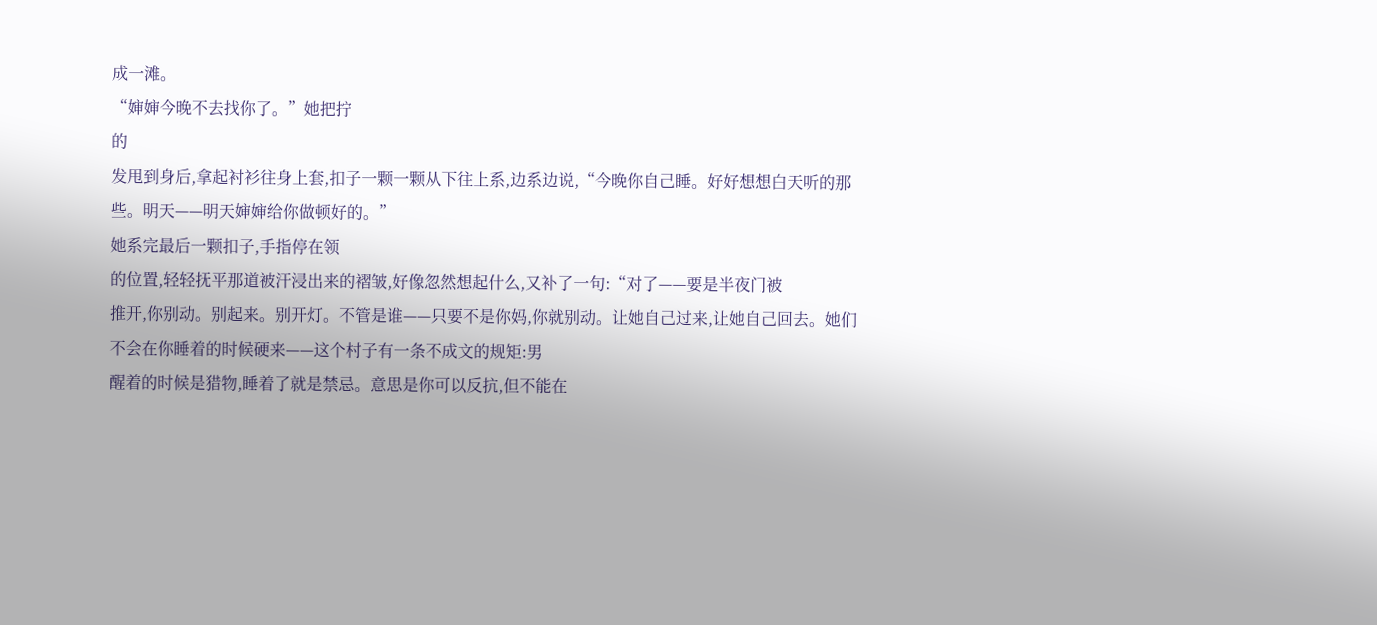成一滩。
“婶婶今晚不去找你了。”她把拧
的
发甩到身后,拿起衬衫往身上套,扣子一颗一颗从下往上系,边系边说,“今晚你自己睡。好好想想白天听的那些。明天——明天婶婶给你做顿好的。”
她系完最后一颗扣子,手指停在领
的位置,轻轻抚平那道被汗浸出来的褶皱,好像忽然想起什么,又补了一句:“对了——要是半夜门被
推开,你别动。别起来。别开灯。不管是谁——只要不是你妈,你就别动。让她自己过来,让她自己回去。她们不会在你睡着的时候硬来——这个村子有一条不成文的规矩:男
醒着的时候是猎物,睡着了就是禁忌。意思是你可以反抗,但不能在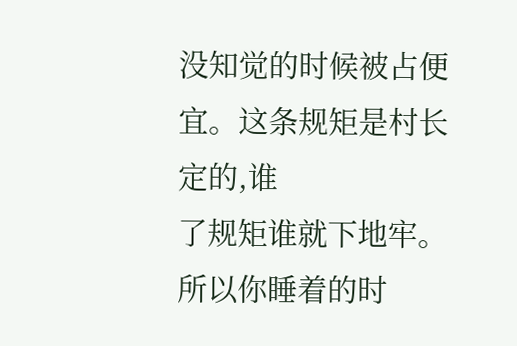没知觉的时候被占便宜。这条规矩是村长定的,谁
了规矩谁就下地牢。所以你睡着的时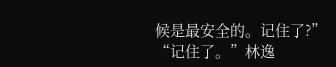候是最安全的。记住了?”
“记住了。”林逸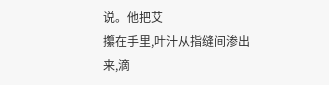说。他把艾
攥在手里,叶汁从指缝间渗出来,滴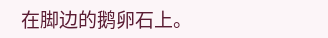在脚边的鹅卵石上。